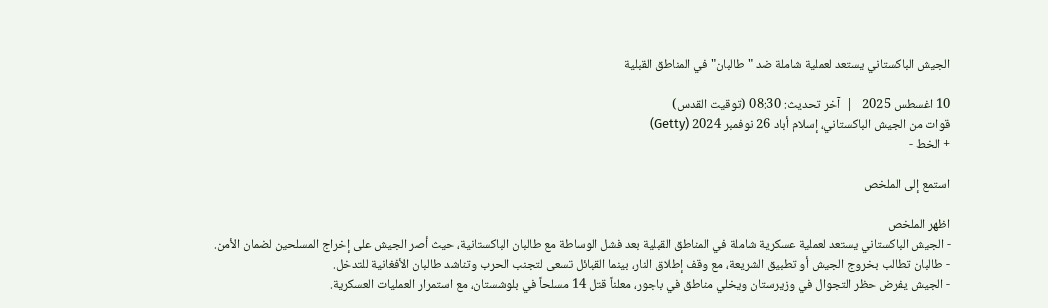الجيش الباكستاني يستعد لعملية شاملة ضد "طالبان" في المناطق القبلية

10 اغسطس 2025   |  آخر تحديث: 08:30 (توقيت القدس)
قوات من الجيش الباكستاني، إسلام أباد 26 نوفمبر 2024 (Getty)
+ الخط -

استمع إلى الملخص

اظهر الملخص
- الجيش الباكستاني يستعد لعملية عسكرية شاملة في المناطق القبلية بعد فشل الوساطة مع طالبان الباكستانية، حيث أصر الجيش على إخراج المسلحين لضمان الأمن.
- طالبان تطالب بخروج الجيش أو تطبيق الشريعة، مع وقف إطلاق النار، بينما القبائل تسعى لتجنب الحرب وتناشد طالبان الأفغانية للتدخل.
- الجيش يفرض حظر التجوال في وزيرستان ويخلي مناطق في باجور، معلناً قتل 14 مسلحاً في بلوشستان، مع استمرار العمليات العسكرية.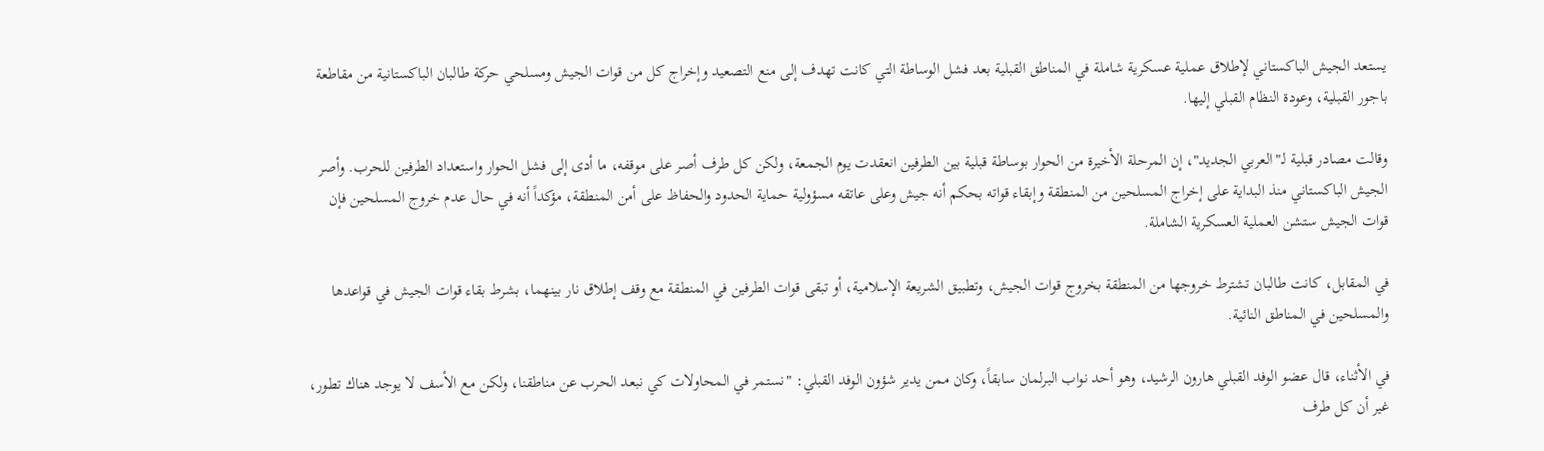يستعد الجيش الباكستاني لإطلاق عملية عسكرية شاملة في المناطق القبلية بعد فشل الوساطة التي كانت تهدف إلى منع التصعيد وإخراج كل من قوات الجيش ومسلحي حركة طالبان الباكستانية من مقاطعة باجور القبلية، وعودة النظام القبلي إليها.

وقالت مصادر قبلية لـ"العربي الجديد"، إن المرحلة الأخيرة من الحوار بوساطة قبلية بين الطرفين انعقدت يوم الجمعة، ولكن كل طرف أصر على موقفه، ما أدى إلى فشل الحوار واستعداد الطرفين للحرب. وأصر الجيش الباكستاني منذ البداية على إخراج المسلحين من المنطقة وإبقاء قواته بحكم أنه جيش وعلى عاتقه مسؤولية حماية الحدود والحفاظ على أمن المنطقة، مؤكداً أنه في حال عدم خروج المسلحين فإن قوات الجيش ستشن العملية العسكرية الشاملة.

في المقابل، كانت طالبان تشترط خروجها من المنطقة بخروج قوات الجيش، وتطبيق الشريعة الإسلامية، أو تبقى قوات الطرفين في المنطقة مع وقف إطلاق نار بينهما، بشرط بقاء قوات الجيش في قواعدها والمسلحين في المناطق النائية.

في الأثناء، قال عضو الوفد القبلي هارون الرشيد، وهو أحد نواب البرلمان سابقاً، وكان ممن يدير شؤون الوفد القبلي: "نستمر في المحاولات كي نبعد الحرب عن مناطقنا، ولكن مع الأسف لا يوجد هناك تطور، غير أن كل طرف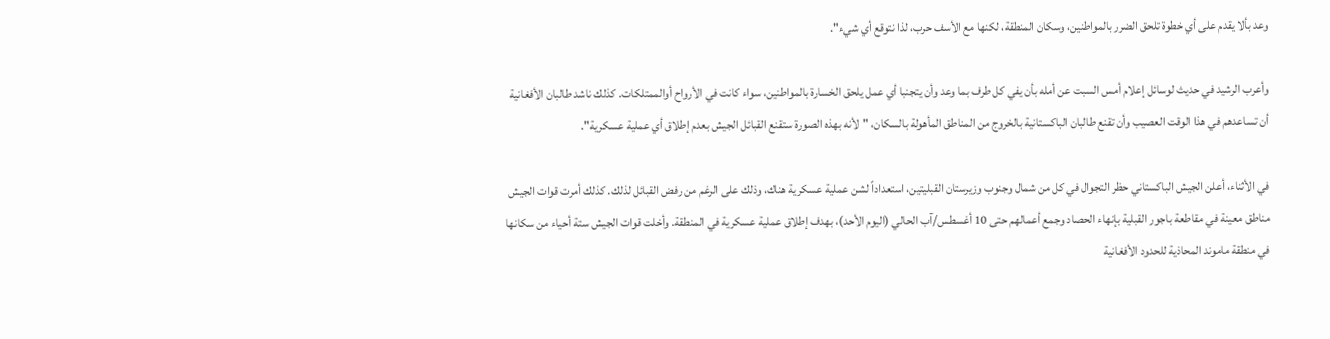وعد بألا يقدم على أي خطوة تلحق الضرر بالمواطنين، وسكان المنطقة، لكنها مع الأسف حرب، لذا نتوقع أي شيء".

وأعرب الرشيد في حديث لوسائل إعلام أمس السبت عن أمله بأن يفي كل طرف بما وعد وأن يتجنبا أي عمل يلحق الخسارة بالمواطنين، سواء كانت في الأرواح أوالممتلكات. كذلك ناشد طالبان الأفغانية أن تساعدهم في هذا الوقت العصيب وأن تقنع طالبان الباكستانية بالخروج من المناطق المأهولة بالسكان، "لأنه بهذه الصورة ستقنع القبائل الجيش بعدم إطلاق أي عملية عسكرية".

في الأثناء، أعلن الجيش الباكستاني حظر التجوال في كل من شمال وجنوب وزيرستان القبليتين، استعداداً لشن عملية عسكرية هناك، وذلك على الرغم من رفض القبائل لذلك. كذلك أمرت قوات الجيش مناطق معينة في مقاطعة باجور القبلية بإنهاء الحصاد وجمع أعمالهم حتى 10 أغسطس/آب الحالي (اليوم الأحد)، بهدف إطلاق عملية عسكرية في المنطقة. وأخلت قوات الجيش ستة أحياء من سكانها في منطقة ماموند المحاذية للحدود الأفغانية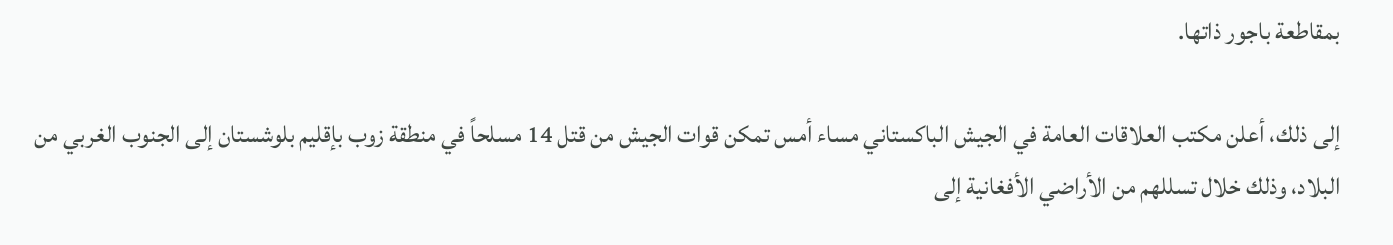بمقاطعة باجور ذاتها.

إلى ذلك، أعلن مكتب العلاقات العامة في الجيش الباكستاني مساء أمس تمكن قوات الجيش من قتل 14 مسلحاً في منطقة زوب بإقليم بلوشستان إلى الجنوب الغربي من البلاد، وذلك خلال تسللهم من الأراضي الأفغانية إلى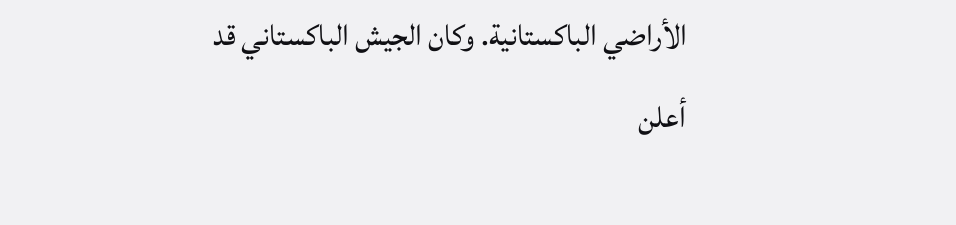الأراضي الباكستانية. وكان الجيش الباكستاني قد أعلن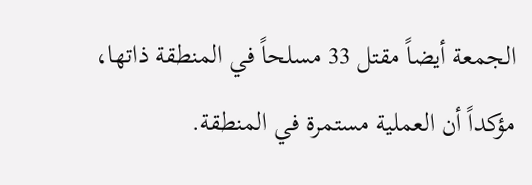الجمعة أيضاً مقتل 33 مسلحاً في المنطقة ذاتها، مؤكداً أن العملية مستمرة في المنطقة.